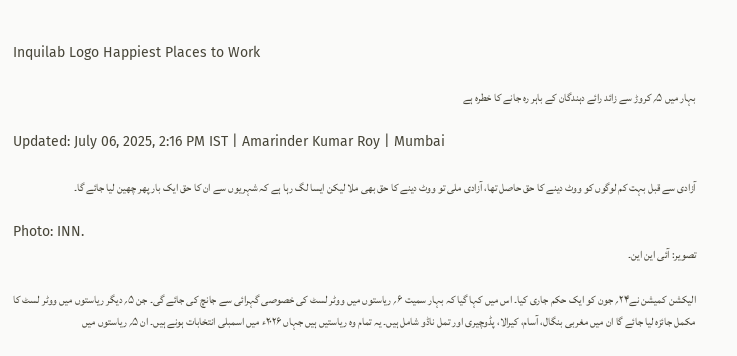Inquilab Logo Happiest Places to Work

بہار میں ۵؍ کروڑ سے زائد رائے دہندگان کے باہر رہ جانے کا خطرہ ہے

Updated: July 06, 2025, 2:16 PM IST | Amarinder Kumar Roy | Mumbai

آزادی سے قبل بہت کم لوگوں کو ووٹ دینے کا حق حاصل تھا، آزادی ملی تو ووٹ دینے کا حق بھی ملا لیکن ایسا لگ رہا ہے کہ شہریوں سے ان کا حق ایک بار پھر چھین لیا جائے گا۔

Photo: INN.
تصویر: آئی این این۔

الیکشن کمیشن نے۲۴؍ جون کو ایک حکم جاری کیا۔ اس میں کہا گیا کہ بہار سمیت ۶؍ ریاستوں میں ووٹر لسٹ کی خصوصی گہرائی سے جانچ کی جائے گی۔ جن ۵؍ دیگر ریاستوں میں ووٹر لسٹ کا مکمل جائزہ لیا جائے گا ان میں مغربی بنگال، آسام، کیرالا، پڈوچیری اور تمل ناڈو شامل ہیں۔ یہ تمام وہ ریاستیں ہیں جہاں ۲۰۲۶ء میں اسمبلی انتخابات ہونے ہیں۔ ان ۵؍ ریاستوں میں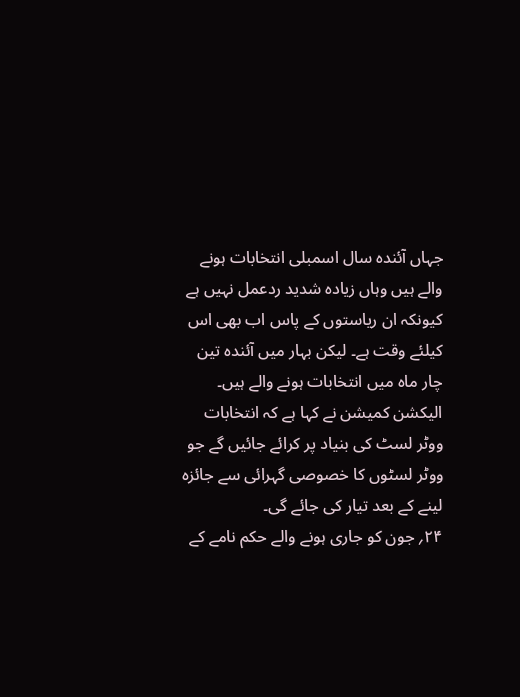جہاں آئندہ سال اسمبلی انتخابات ہونے والے ہیں وہاں زیادہ شدید ردعمل نہیں ہے کیونکہ ان ریاستوں کے پاس اب بھی اس کیلئے وقت ہے۔ لیکن بہار میں آئندہ تین چار ماہ میں انتخابات ہونے والے ہیں۔ الیکشن کمیشن نے کہا ہے کہ انتخابات ووٹر لسٹ کی بنیاد پر کرائے جائیں گے جو ووٹر لسٹوں کا خصوصی گہرائی سے جائزہ لینے کے بعد تیار کی جائے گی۔
۲۴؍ جون کو جاری ہونے والے حکم نامے کے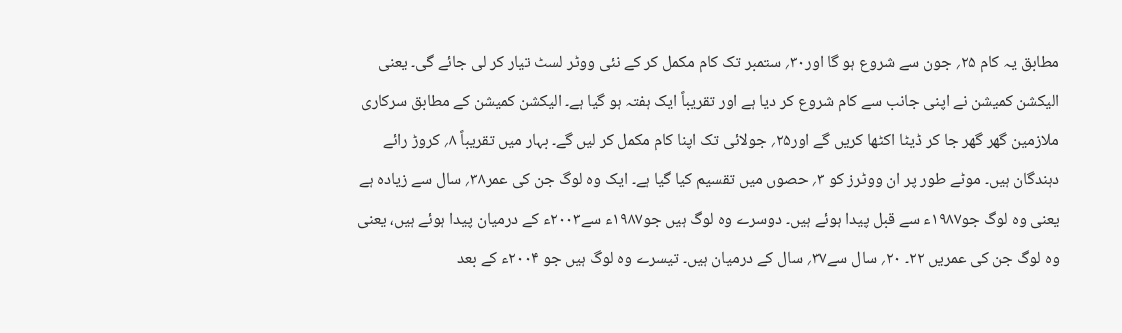مطابق یہ کام ۲۵؍ جون سے شروع ہو گا اور۳۰؍ ستمبر تک کام مکمل کر کے نئی ووٹر لسٹ تیار کر لی جائے گی۔ یعنی الیکشن کمیشن نے اپنی جانب سے کام شروع کر دیا ہے اور تقریباً ایک ہفتہ ہو گیا ہے۔ الیکشن کمیشن کے مطابق سرکاری ملازمین گھر گھر جا کر ڈیٹا اکٹھا کریں گے اور۲۵؍ جولائی تک اپنا کام مکمل کر لیں گے۔ بہار میں تقریباً ۸؍ کروڑ رائے دہندگان ہیں۔ موٹے طور پر ان ووٹرز کو ۳؍ حصوں میں تقسیم کیا گیا ہے۔ ایک وہ لوگ جن کی عمر۳۸؍ سال سے زیادہ ہے یعنی وہ لوگ جو۱۹۸۷ء سے قبل پیدا ہوئے ہیں۔ دوسرے وہ لوگ ہیں جو۱۹۸۷ء سے۲۰۰۳ء کے درمیان پیدا ہوئے ہیں، یعنی وہ لوگ جن کی عمریں ۲۲۔ ۲۰؍ سال سے۳۷؍ سال کے درمیان ہیں۔ تیسرے وہ لوگ ہیں جو ۲۰۰۴ء کے بعد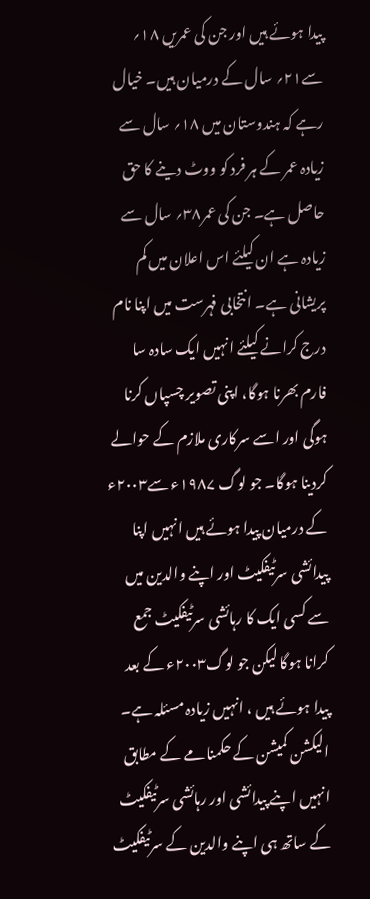پیدا ہوئے ہیں اور جن کی عمریں ۱۸؍ سے۲۱؍ سال کے درمیان ہیں۔ خیال رہے کہ ہندوستان میں ۱۸؍ سال سے زیادہ عمر کے ہر فرد کو ووٹ دینے کا حق حاصل ہے۔ جن کی عمر۳۸؍ سال سے زیادہ ہے ان کیلئے اس اعلان میں کم پریشانی ہے۔ انتخابی فہرست میں اپنا نام درج کرانے کیلئے انہیں ایک سادہ سا فارم بھرنا ہوگا، اپنی تصویر چسپاں کرنا ہوگی اور اسے سرکاری ملازم کے حوالے کردینا ہوگا۔ جو لوگ ۱۹۸۷ء سے۲۰۰۳ء کے درمیان پیدا ہوئے ہیں انہیں اپنا پیدائشی سرٹیفکیٹ اور اپنے والدین میں سے کسی ایک کا رہائشی سرٹیفکیٹ جمع کرانا ہوگا لیکن جو لوگ۲۰۰۳ء کے بعد پیدا ہوئے ہیں ، انہیں زیادہ مسئلہ ہے۔ الیکشن کمیشن کے حکمنامے کے مطابق انہیں اپنے پیدائشی اور رہائشی سرٹیفکیٹ کے ساتھ ہی اپنے والدین کے سرٹیفکیٹ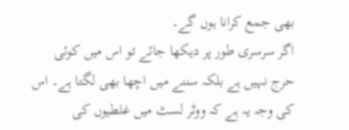بھی جمع کرانا ہوں گے۔
اگر سرسری طور پر دیکھا جائے تو اس میں کوئی حرج نہیں ہے بلکہ سننے میں اچھا بھی لگتا ہے۔ اس کی وجہ یہ ہے کہ ووٹر لسٹ میں غلطیوں کی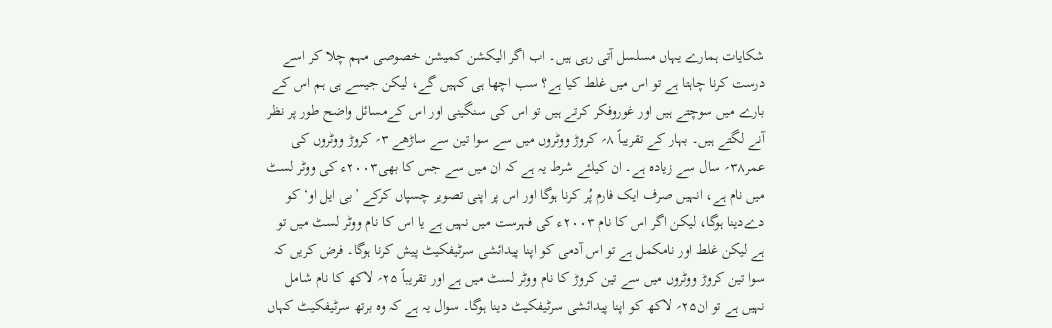شکایات ہمارے یہاں مسلسل آتی رہی ہیں۔ اب اگر الیکشن کمیشن خصوصی مہم چلا کر اسے درست کرنا چاہتا ہے تو اس میں غلط کیا ہے؟ سب اچھا ہی کہیں گے، لیکن جیسے ہی ہم اس کے بارے میں سوچتے ہیں اور غوروفکر کرتے ہیں تو اس کی سنگینی اور اس کےمسائل واضح طور پر نظر آنے لگتے ہیں۔ بہار کے تقریباً ۸؍ کروڑ ووٹروں میں سے سوا تین سے ساڑھے ۳؍ کروڑ ووٹروں کی عمر۳۸؍ سال سے زیادہ ہے۔ ان کیلئے شرط یہ ہے کہ ان میں سے جس کا بھی۲۰۰۳ء کی ووٹر لسٹ میں نام ہے، انہیں صرف ایک فارم پُر کرنا ہوگا اور اس پر اپنی تصویر چسپاں کرکے ’بی ایل او‘ کو دےدینا ہوگا، لیکن اگر اس کا نام ۲۰۰۳ء کی فہرست میں نہیں ہے یا اس کا نام ووٹر لسٹ میں تو ہے لیکن غلط اور نامکمل ہے تو اس آدمی کو اپنا پیدائشی سرٹیفکیٹ پیش کرنا ہوگا۔ فرض کریں کہ سوا تین کروڑ ووٹروں میں سے تین کروڑ کا نام ووٹر لسٹ میں ہے اور تقریباً ۲۵؍ لاکھ کا نام شامل نہیں ہے تو ان۲۵؍ لاکھ کو اپنا پیدائشی سرٹیفکیٹ دینا ہوگا۔ سوال یہ ہے کہ وہ برتھ سرٹیفکیٹ کہاں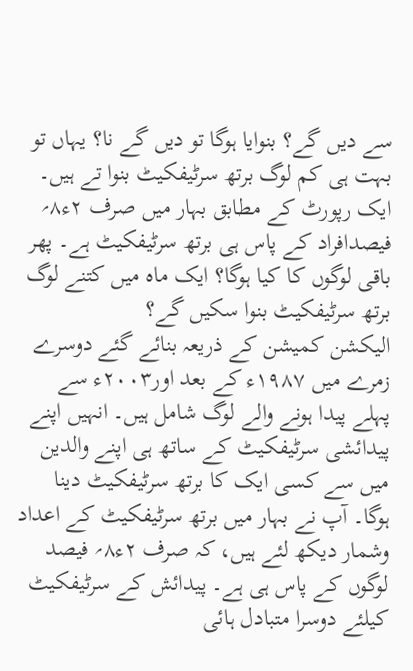سے دیں گے؟ بنوایا ہوگا تو دیں گے نا؟ یہاں تو بہت ہی کم لوگ برتھ سرٹیفکیٹ بنوا تے ہیں۔ ایک رپورٹ کے مطابق بہار میں صرف ۲ء۸؍ فیصدافراد کے پاس ہی برتھ سرٹیفکیٹ ہے۔ پھر باقی لوگوں کا کیا ہوگا؟ ایک ماہ میں کتنے لوگ برتھ سرٹیفکیٹ بنوا سکیں گے؟
الیکشن کمیشن کے ذریعہ بنائے گئے دوسرے زمرے میں ۱۹۸۷ء کے بعد اور۲۰۰۳ء سے پہلے پیدا ہونے والے لوگ شامل ہیں۔ انہیں اپنے پیدائشی سرٹیفکیٹ کے ساتھ ہی اپنے والدین میں سے کسی ایک کا برتھ سرٹیفکیٹ دینا ہوگا۔ آپ نے بہار میں برتھ سرٹیفکیٹ کے اعداد وشمار دیکھ لئے ہیں، کہ صرف ۲ء۸؍ فیصد لوگوں کے پاس ہی ہے۔ پیدائش کے سرٹیفکیٹ کیلئے دوسرا متبادل ہائی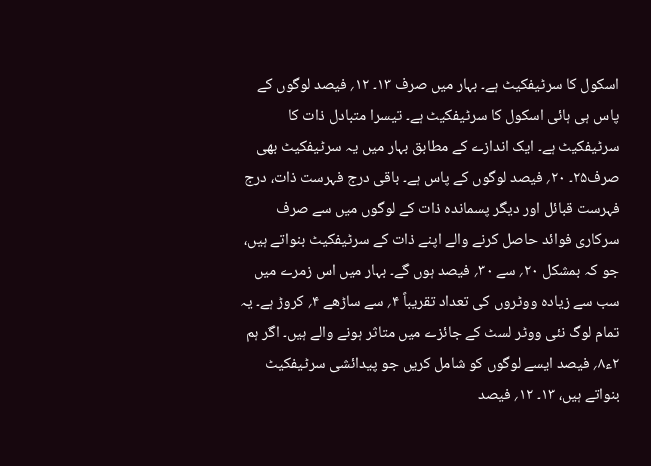اسکول کا سرٹیفکیٹ ہے۔ بہار میں صرف ۱۳۔ ۱۲؍ فیصد لوگوں کے پاس ہی ہائی اسکول کا سرٹیفکیٹ ہے۔ تیسرا متبادل ذات کا سرٹیفکیٹ ہے۔ ایک اندازے کے مطابق بہار میں یہ سرٹیفکیٹ بھی صرف۲۵۔ ۲۰؍ فیصد لوگوں کے پاس ہے۔ باقی درج فہرست ذات، درج فہرست قبائل اور دیگر پسماندہ ذات کے لوگوں میں سے صرف سرکاری فوائد حاصل کرنے والے اپنے ذات کے سرٹیفکیٹ بنواتے ہیں، جو کہ بمشکل ۲۰؍ سے ۳۰؍ فیصد ہوں گے۔ بہار میں اس زمرے میں سب سے زیادہ ووٹروں کی تعداد تقریباً ۴؍ سے ساڑھے ۴؍ کروڑ ہے۔ یہ تمام لوگ نئی ووٹر لسٹ کے جائزے میں متاثر ہونے والے ہیں۔ اگر ہم ۲ء۸؍ فیصد ایسے لوگوں کو شامل کریں جو پیدائشی سرٹیفکیٹ بنواتے ہیں، ۱۳۔ ۱۲؍ فیصد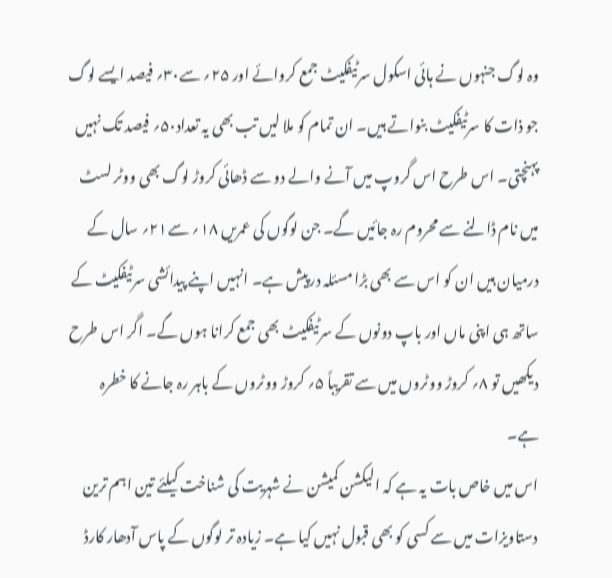وہ لوگ جنہوں نے ہائی اسکول سرٹیفکیٹ جمع کروائے اور ۲۵؍ سے۳۰؍ فیصد ایسے لوگ جو ذات کا سرٹیفکیٹ بنواتے ہیں۔ ان تمام کو ملا لیں تب بھی یہ تعداد۵۰؍ فیصد تک نہیں پہنچتی۔ اس طرح اس گروپ میں آنے والے دو سے ڈھائی کروڑ لوگ بھی ووٹر لسٹ میں نام ڈالنے سے محروم رہ جائیں گے۔ جن لوگوں کی عمریں ۱۸؍ سے۲۱؍ سال کے درمیان ہیں ان کو اس سے بھی بڑا مسئلہ درپیش ہے۔ انہیں اپنے پیدائشی سرٹیفکیٹ کے ساتھ ہی اپنی ماں اور باپ دونوں کے سرٹیفکیٹ بھی جمع کرانا ہوں گے۔ اگر اس طرح دیکھیں تو ۸؍ کروڑ ووٹروں میں سے تقریباً ۵؍ کروڑ ووٹروں کے باہر رہ جانے کا خطرہ ہے۔
اس میں خاص بات یہ ہے کہ الیکشن کمیشن نے شہریت کی شناخت کیلئے تین اہم ترین دستاویزات میں سے کسی کو بھی قبول نہیں کیا ہے۔ زیادہ تر لوگوں کے پاس آدھار کارڈ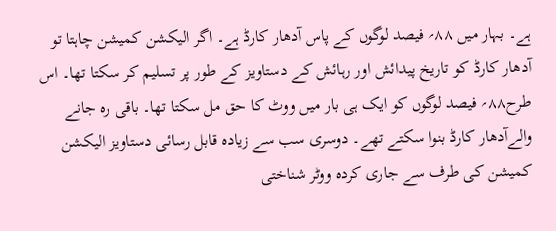ہے۔ بہار میں ۸۸؍ فیصد لوگوں کے پاس آدھار کارڈ ہے۔ اگر الیکشن کمیشن چاہتا تو آدھار کارڈ کو تاریخ پیدائش اور رہائش کے دستاویز کے طور پر تسلیم کر سکتا تھا۔ اس طرح۸۸؍ فیصد لوگوں کو ایک ہی بار میں ووٹ کا حق مل سکتا تھا۔ باقی رہ جانے والےآدھار کارڈ بنوا سکتے تھے۔ دوسری سب سے زیادہ قابل رسائی دستاویز الیکشن کمیشن کی طرف سے جاری کردہ ووٹر شناختی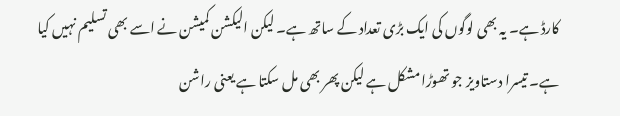کارڈ ہے۔ یہ بھی لوگوں کی ایک بڑی تعداد کے ساتھ ہے۔ لیکن الیکشن کمیشن نے اسے بھی تسلیم نہیں کیا ہے۔ تیسرا دستاویز جو تھوڑا مشکل ہے لیکن پھر بھی مل سکتا ہے یعنی راشن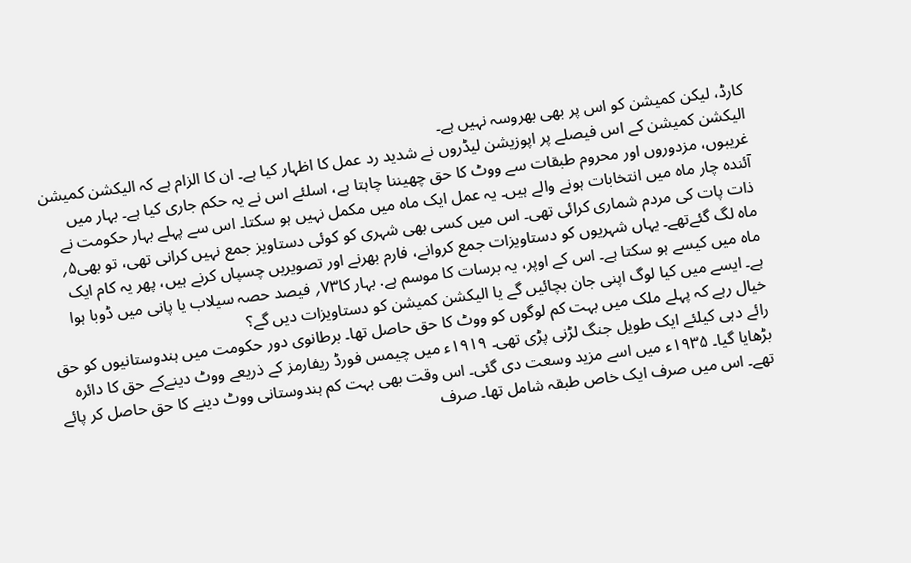کارڈ، لیکن کمیشن کو اس پر بھی بھروسہ نہیں ہے۔
الیکشن کمیشن کے اس فیصلے پر اپوزیشن لیڈروں نے شدید رد عمل کا اظہار کیا ہے۔ ان کا الزام ہے کہ الیکشن کمیشن غریبوں، مزدوروں اور محروم طبقات سے ووٹ کا حق چھیننا چاہتا ہے، اسلئے اس نے یہ حکم جاری کیا ہے۔ بہار میں آئندہ چار ماہ میں انتخابات ہونے والے ہیں۔ یہ عمل ایک ماہ میں مکمل نہیں ہو سکتا۔ اس سے پہلے بہار حکومت نے ذات پات کی مردم شماری کرائی تھی۔ اس میں کسی بھی شہری کو کوئی دستاویز جمع نہیں کرانی تھی، تو بھی۵؍ ماہ لگ گئےتھے۔ یہاں شہریوں کو دستاویزات جمع کروانے، فارم بھرنے اور تصویریں چسپاں کرنے ہیں، پھر یہ کام ایک ماہ میں کیسے ہو سکتا ہے۔ اس کے اوپر، یہ برسات کا موسم ہے. بہار کا۷۳؍ فیصد حصہ سیلاب یا پانی میں ڈوبا ہوا ہے۔ ایسے میں کیا لوگ اپنی جان بچائیں گے یا الیکشن کمیشن کو دستاویزات دیں گے؟
خیال رہے کہ پہلے ملک میں بہت کم لوگوں کو ووٹ کا حق حاصل تھا۔ برطانوی دور حکومت میں ہندوستانیوں کو حق رائے دہی کیلئے ایک طویل جنگ لڑنی پڑی تھی۔ ۱۹۱۹ء میں چیمس فورڈ ریفارمز کے ذریعے ووٹ دینےکے حق کا دائرہ بڑھایا گیا۔ ۱۹۳۵ء میں اسے مزید وسعت دی گئی۔ اس وقت بھی بہت کم ہندوستانی ووٹ دینے کا حق حاصل کر پائے تھے۔ اس میں صرف ایک خاص طبقہ شامل تھا۔ صرف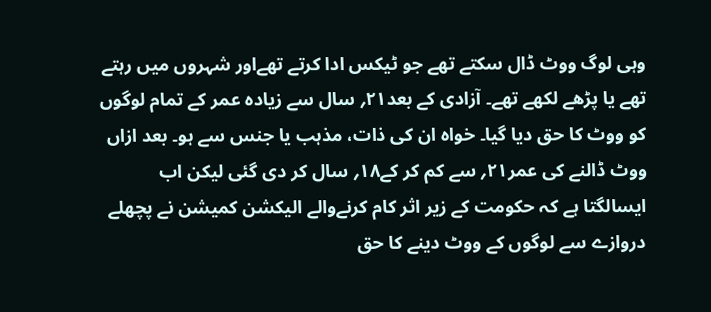وہی لوگ ووٹ ڈال سکتے تھے جو ٹیکس ادا کرتے تھےاور شہروں میں رہتے تھے یا پڑھے لکھے تھے۔ آزادی کے بعد۲۱؍ سال سے زیادہ عمر کے تمام لوگوں کو ووٹ کا حق دیا گیا۔ خواہ ان کی ذات، مذہب یا جنس سے ہو۔ بعد ازاں ووٹ ڈالنے کی عمر۲۱؍ سے کم کر کے۱۸؍ سال کر دی گئی لیکن اب ایسالگتا ہے کہ حکومت کے زیر اثر کام کرنےوالے الیکشن کمیشن نے پچھلے دروازے سے لوگوں کے ووٹ دینے کا حق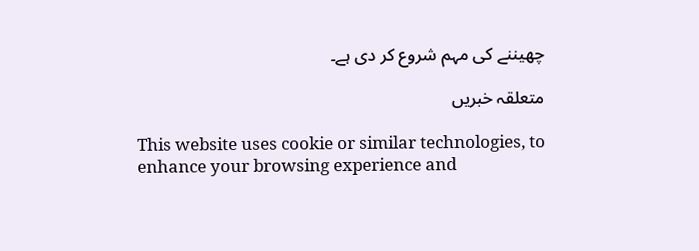چھیننے کی مہم شروع کر دی ہے۔

متعلقہ خبریں

This website uses cookie or similar technologies, to enhance your browsing experience and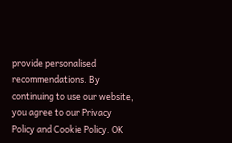provide personalised recommendations. By continuing to use our website, you agree to our Privacy Policy and Cookie Policy. OK